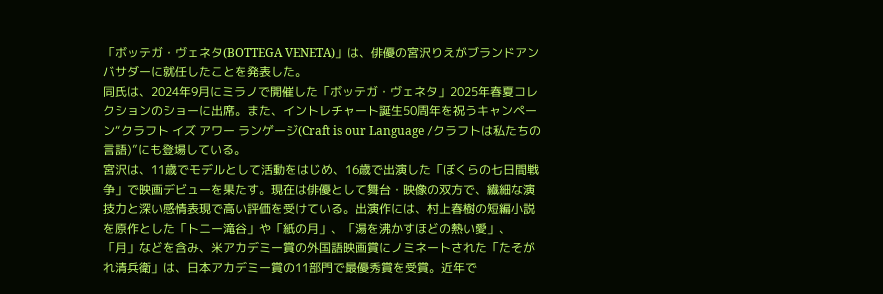「ボッテガ・ヴェネタ(BOTTEGA VENETA)」は、俳優の宮沢りえがブランドアンバサダーに就任したことを発表した。
同氏は、2024年9月にミラノで開催した「ボッテガ・ヴェネタ」2025年春夏コレクションのショーに出席。また、イントレチャート誕生50周年を祝うキャンペーン“クラフト イズ アワー ランゲージ(Craft is our Language /クラフトは私たちの言語)”にも登場している。
宮沢は、11歳でモデルとして活動をはじめ、16歳で出演した「ぼくらの七日間戦争」で映画デビューを果たす。現在は俳優として舞台・映像の双方で、繊細な演技力と深い感情表現で高い評価を受けている。出演作には、村上春樹の短編小説を原作とした「トニー滝谷」や「紙の月」、「湯を沸かすほどの熱い愛」、「月」などを含み、米アカデミー賞の外国語映画賞にノミネートされた「たそがれ清兵衛」は、日本アカデミー賞の11部門で最優秀賞を受賞。近年で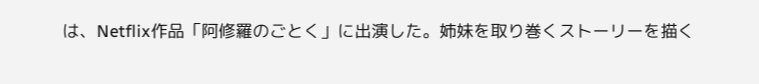は、Netflix作品「阿修羅のごとく」に出演した。姉妹を取り巻くストーリーを描く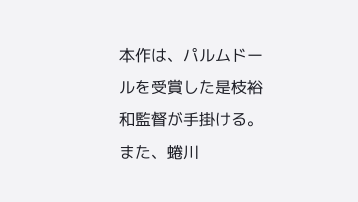本作は、パルムドールを受賞した是枝裕和監督が手掛ける。また、蜷川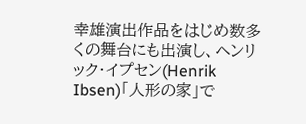幸雄演出作品をはじめ数多くの舞台にも出演し、ヘンリック・イプセン(Henrik Ibsen)「人形の家」で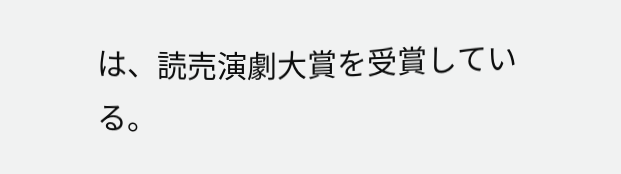は、読売演劇大賞を受賞している。